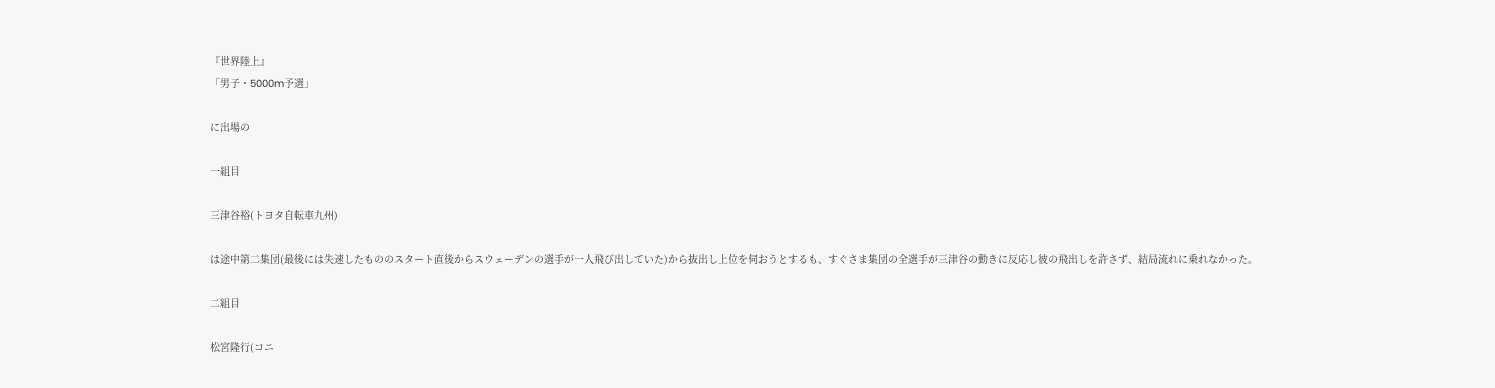『世界陸上』
「男子・5000m予選」

に出場の

一組目

三津谷裕(トヨタ自転車九州)

は途中第二集団(最後には失速したもののスタート直後からスウェーデンの選手が一人飛び出していた)から抜出し上位を伺おうとするも、すぐさま集団の全選手が三津谷の動きに反応し彼の飛出しを許さず、結局流れに乗れなかった。

二組目

松宮隆行(コニ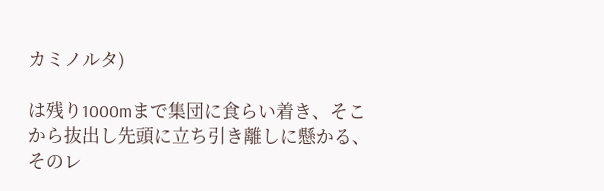カミノルタ)

は残り1000mまで集団に食らい着き、そこから抜出し先頭に立ち引き離しに懸かる、そのレ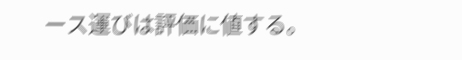ース運びは評価に値する。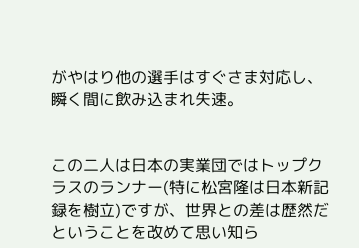がやはり他の選手はすぐさま対応し、瞬く間に飲み込まれ失速。


この二人は日本の実業団ではトップクラスのランナー(特に松宮隆は日本新記録を樹立)ですが、世界との差は歴然だということを改めて思い知ら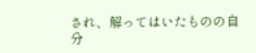され、解ってはいたものの自分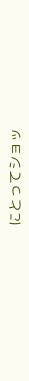にとってショッ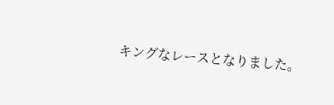キングなレースとなりました。